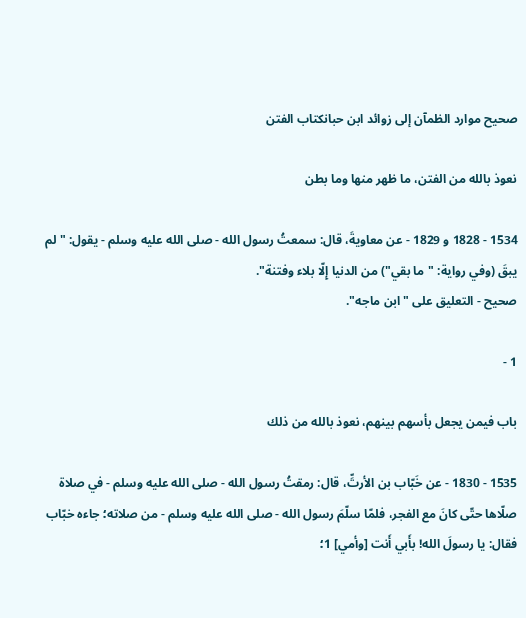صحيح موارد الظمآن إلى زوائد ابن حبانكتاب الفتن

نعوذ بالله من الفتن، ما ظهر منها وما بطن

1534 - 1828 و 1829 - عن معاويةَ، قال: سمعتُ رسول الله - صلى الله عليه وسلم - يقول: "لم يبقَ (وفي رواية: "ما بقي") من الدنيا إِلّا بلاء وفتنة".
صحيح - التعليق على "ابن ماجه".

1 -

باب فيمن يجعل بأسهم بينهم، نعوذ بالله من ذلك

1535 - 1830 - عن خَبّاب بن الأرتِّ، قال: رمقتُ رسول الله - صلى الله عليه وسلم - في صلاة صلّاها حتّى كانَ مع الفجر، فلمّا سلّمَ رسول الله - صلى الله عليه وسلم - من صلاته؛ جاءه خبّاب فقال: يا رسولَ الله! بأَبي أَنت [وأمي] 1؛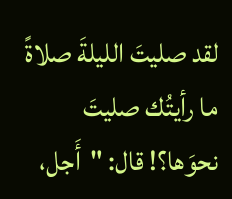لقد صليتَ الليلةَ صلاةً ما رأيتُك صليتَ نحوَها؟! قال: "أَجل،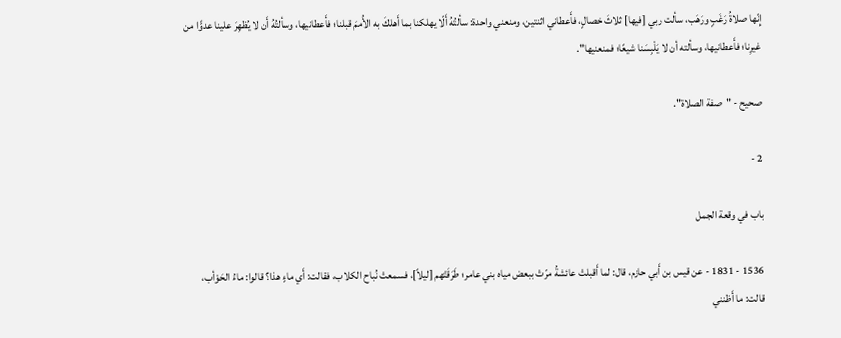إِنّها صلاةُ رَغَبٍ ورَهَب، سألت ربي [فيها] ثلاثَ خصالٍ، فأَعطاني اثنتين، ومنعني واحدة: سألتُهُ أَلّا يهلكنا بما أَهلكَ به الأُممَ قبلنا؛ فأَعطانيها، وسألتُهُ أَن لا يُظهِرَ علينا عدوًّا من غيرِنا؛ فأَعطانيها، وسألته أن لا يَلْبِسَنا شيعًا؛ فمنعنيها".

صحيح - "صفة الصلاة".

2 -

باب في وقعة الجمل

1536 - 1831 - عن قيس بن أَبي حازم، قال: لما أَقبلتْ عائشةُ مرّتْ ببعض مياه بني عامر؛ طَرَقَتْهم [ليلاً]، فسمعتْ نُباح الكلاب، فقالت: أَي ماءٍ هذا؟ قالوا: ماءُ الحَوْأب، قالت: ما أَظنني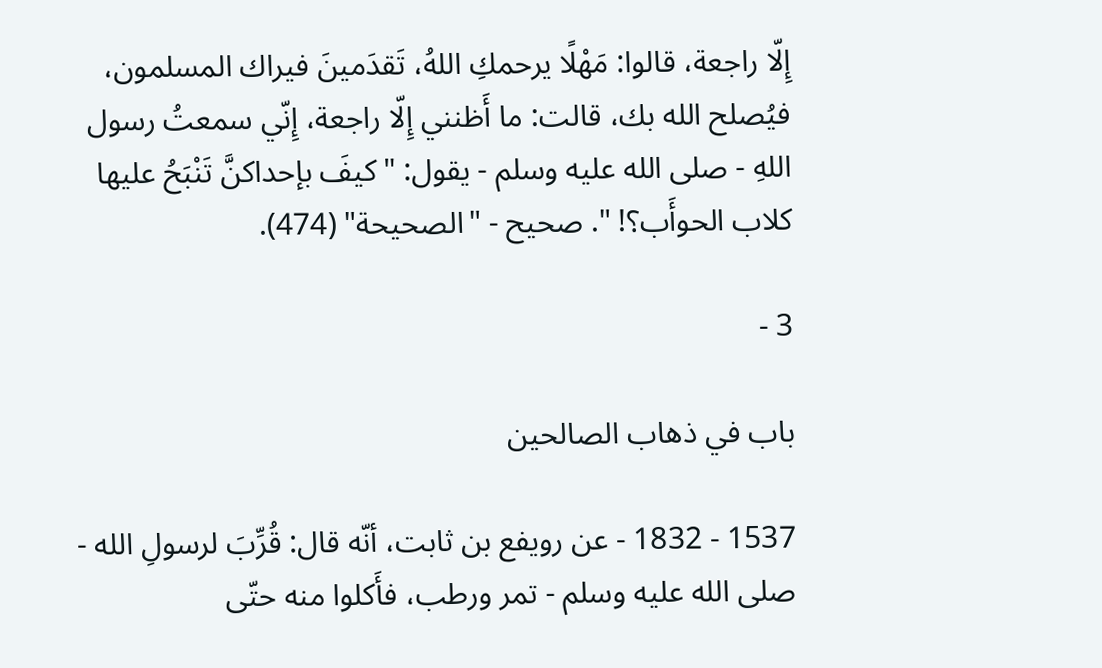إِلّا راجعة، قالوا: مَهْلًا يرحمكِ اللهُ، تَقدَمينَ فيراك المسلمون، فيُصلح الله بك، قالت: ما أَظنني إِلّا راجعة، إِنّي سمعتُ رسول اللهِ - صلى الله عليه وسلم - يقول: "كيفَ بإحداكنَّ تَنْبَحُ عليها كلاب الحوأَب؟! ". صحيح - "الصحيحة" (474).

3 -

باب في ذهاب الصالحين

1537 - 1832 - عن رويفع بن ثابت، أنّه قال: قُرِّبَ لرسولِ الله - صلى الله عليه وسلم - تمر ورطب، فأَكلوا منه حتّى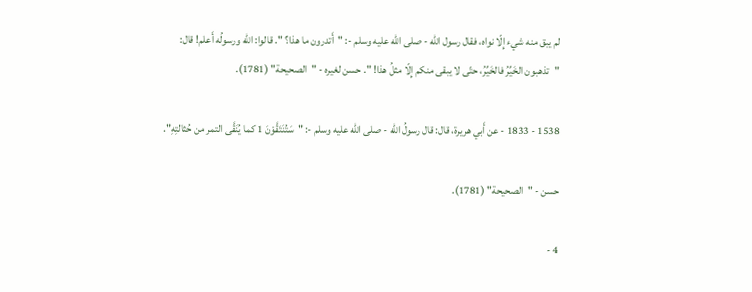لم يبق منه شيء إِلّا نواه، فقال رسول الله - صلى الله عليه وسلم -: "أَتدرون ما هذا؟ ". قالوا: الله ورسولُه أَعلم! قال: "تذهبون الخَيِّرُ فالخَيِّرُ، حتّى لا يبقى منكم إِلّا مثلُ هذا! ". حسن لغيره - "الصحيحة" (1781).

1538 - 1833 - عن أَبي هريرة، قال: قال رسولُ الله - صلى الله عليه وسلم -: "سَتُنَتَقَّوْنَ 1 كما يُنَقَّى التمر من حُثالتِهِ".

حسن - "الصحيحة" (1781).

4 -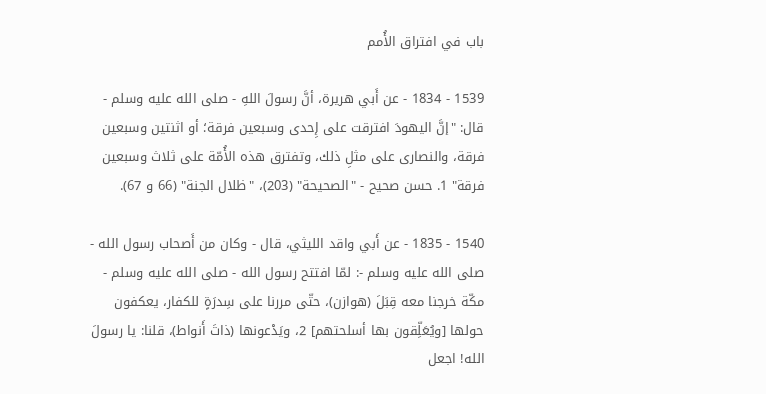باب في افتراق الأُمم

1539 - 1834 - عن أَبي هريرة، أنَّ رسولَ اللهِ - صلى الله عليه وسلم - قال: "إنَّ اليهودَ افترقت على إِحدى وسبعين فرقة؛ أو اثنتين وسبعين فرقة، والنصارى على مثلِ ذلك، وتفترق هذه الأُمّة على ثلاث وسبعين فرقة" 1. حسن صحيح - "الصحيحة" (203)، "ظلال الجنة" (66 و 67).

1540 - 1835 - عن أَبي واقد الليثي، قال - وكان من أَصحاب رسول الله - صلى الله عليه وسلم -: لمّا افتتح رسول الله - صلى الله عليه وسلم - مكّة خرجنا معه قِبَلَ (هوازن)، حتّى مررنا على سِدرَةٍ للكفار، يعكفون حولها [ويُعَلِّقون بها أسلحتهم] 2، ويَدْعونها (ذاتَ أَنواط)، قلنا: يا رسولَ الله! اجعل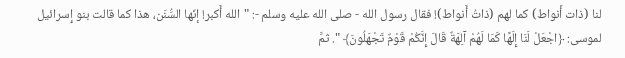لنا (ذات أَنواط) كما لهم (ذاتُ أَنواط)! فقال رسول الله - صلى الله عليه وسلم -: "الله أَكبر! إنّها السُّنَن، هذا كما قالت بنو إِسرائيل لموسى: ﴿اجْعَلْ لَنَا إِلَهًا كَمَا لَهُمْ آلِهَةٌ قَالَ إِنَّكُمْ قَوْمٌ تَجْهَلُونَ﴾ ". ثمَّ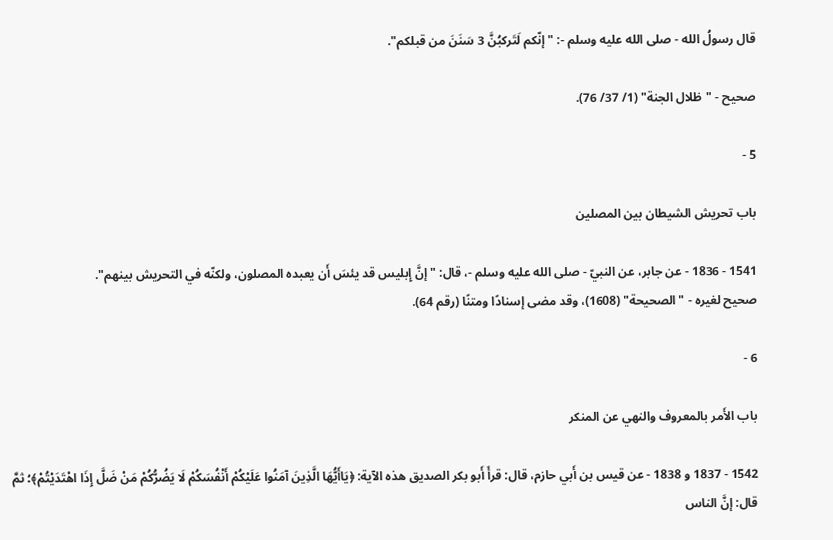قال رسولُ الله - صلى الله عليه وسلم -: "إنّكم لَتَركبُنَّ 3 سَنَنَ من قبلكم".

صحيح - "ظلال الجنة" (1/ 37/ 76).

5 -

باب تحريش الشيطان بين المصلين

1541 - 1836 - عن جابر، عن النبيّ - صلى الله عليه وسلم -، قال: "إنَّ إِبليس قد يئسَ أَن يعبده المصلون، ولكنّه في التحريش بينهم".
صحيح لغيره - "الصحيحة" (1608)، وقد مضى إسنادًا ومتنًا (رقم 64).

6 -

باب الأَمر بالمعروف والنهي عن المنكر

1542 - 1837 و 1838 - عن قيس بن أَبي حازم، قال: قرأَ أَبو بكر الصديق هذه الآية: ﴿يَاأَيُّهَا الَّذِينَ آمَنُوا عَلَيْكُمْ أَنْفُسَكُمْ لَا يَضُرُّكُمْ مَنْ ضَلَّ إِذَا اهْتَدَيْتُمْ﴾؛ ثمَّ قال: إنَّ الناس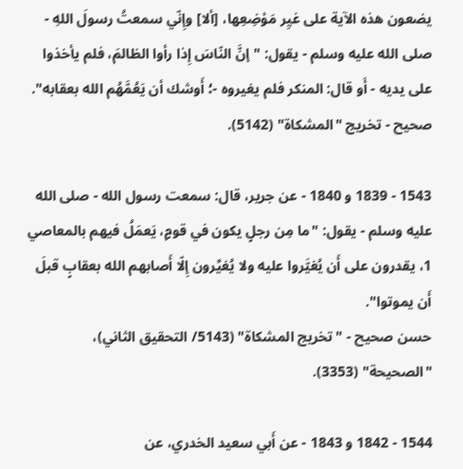يضعون هذه الآية على غيِر مَوْضِعِها، [ألا] وإِنّي سمعتُ رسولَ اللهِ - صلى الله عليه وسلم - يقول: "إنَّ النّاسَ إِذا رأوا الظالمَ، فلم يأخذوا على يديه - أَو قال: المنكر فلم يغيروه -؛ أَوشك أن يَعُمَّهُم الله بعقابه".
صحيح - تخريج "المشكاة" (5142).

1543 - 1839 و 1840 - عن جرير، قال: سمعت رسول الله - صلى الله عليه وسلم - يقول: "ما مِن رجلٍ يكون في قومٍ، يَعمَلُ فيهم بالمعاصي 1، يقدرون على أَن يُغيَّروا عليه ولا يُغيِّرون إِلّا أَصابهم الله بعقابٍ قبلَ أَن يموتوا".
حسن صحيح - "تخريج المشكاة" (5143/ التحقيق الثاني)، "الصحيحة" (3353).

1544 - 1842 و 1843 - عن أَبي سعيد الخدري، عن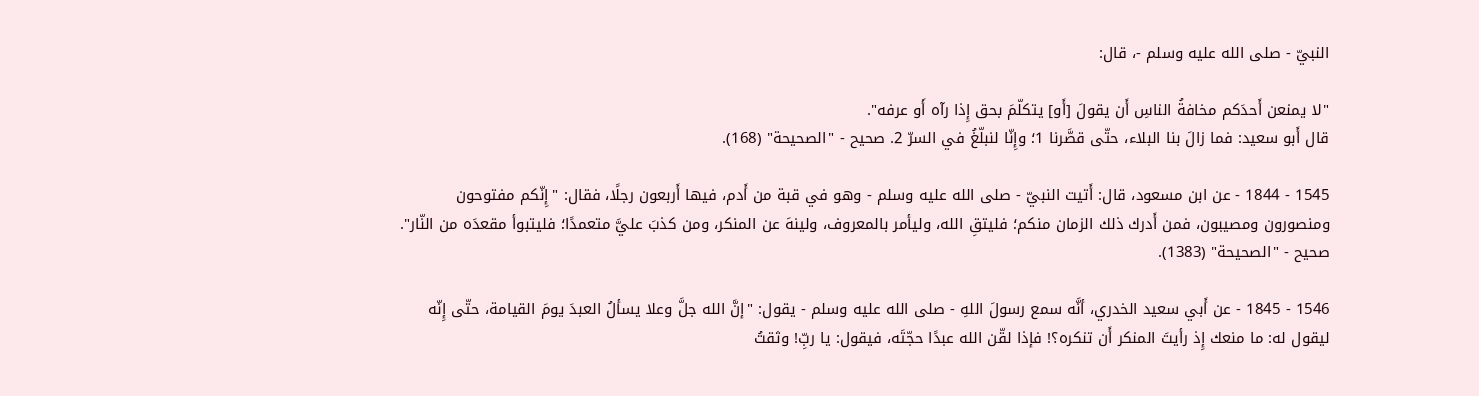النبيّ - صلى الله عليه وسلم -، قال:

"لا يمنعن أَحدَكم مخافةُ الناسِ أَن يقولَ [أَو] يتكلّمَ بحق إِذا رآه أَو عرفه".
قال أَبو سعيد: فما زالَ بنا البلاء، حتّى قصَّرنا 1؛ وإِنّا لنبلّغُ في السرّ 2. صحيح - "الصحيحة" (168).

1545 - 1844 - عن ابن مسعود، قال: أَتيت النبيّ - صلى الله عليه وسلم - وهو في قبة من أَدم، فيها أَربعون رجلًا، فقال: "إِنّكم مفتوحون ومنصورون ومصيبون، فمن أَدرك ذلك الزمان منكم؛ فليتقِ الله، وليأمر بالمعروف، ولينهَ عن المنكر، ومن كذبَ عليَّ متعمدًا؛ فليتبوأ مقعدَه من النّار".
صحيح - "الصحيحة" (1383).

1546 - 1845 - عن أَبي سعيد الخدري، أنَّه سمع رسولَ اللهِ - صلى الله عليه وسلم - يقول: "إنَّ الله جلَّ وعلا يسألُ العبدَ يومَ القيامة، حتّى إِنّه ليقول له: ما منعك إِذ رأيتَ المنكر أَن تنكره؟! فإذا لقّن الله عبدًا حجّتَه، فيقول: يا ربِّ! وثقتُ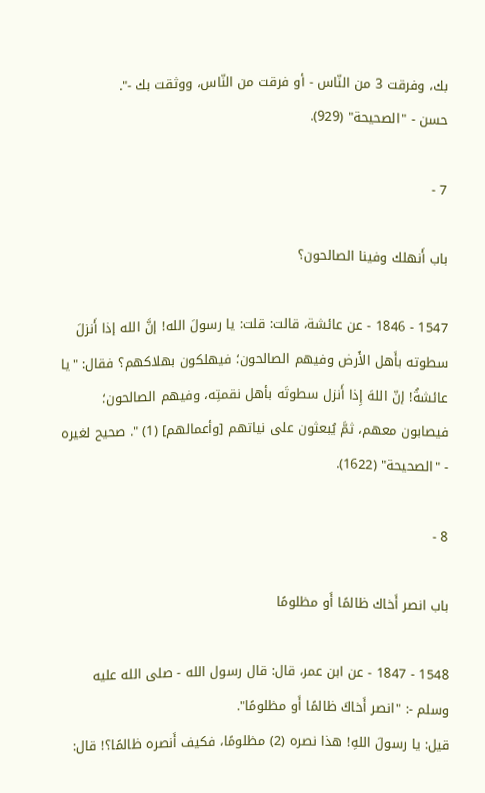بك، وفرقت 3 من النّاس - أو فرقت من النّاس، ووثقت بك -".
حسن - "الصحيحة" (929).

7 -

باب أَنهلك وفينا الصالحون؟

1547 - 1846 - عن عائشة، قالت: قلت: يا رسولَ الله! إنَّ الله إذا أَنزلَ سطوته بأَهل الأَرض وفيهم الصالحون؛ فيهلكون بهلاكهم؟ فقال: "يا عائشةُ! إنّ اللهَ إِذا أَنزل سطوتَه بأهل نقمتِه، وفيهم الصالحون؛ فيصابون معهم، ثمَّ يُبعثون على نياتهم [وأعمالهم] (1) ". صحيح لغيره - "الصحيحة" (1622).

8 -

باب انصر أَخاك ظالمًا أَو مظلومًا

1548 - 1847 - عن ابن عمر، قال: قال رسول الله - صلى الله عليه وسلم -: "انصر أَخاكَ ظالمًا أَو مظلومًا".
قيل: يا رسولَ اللهِ! هذا نصره (2) مظلومًا، فكيف أَنصره ظالمًا؟! قال: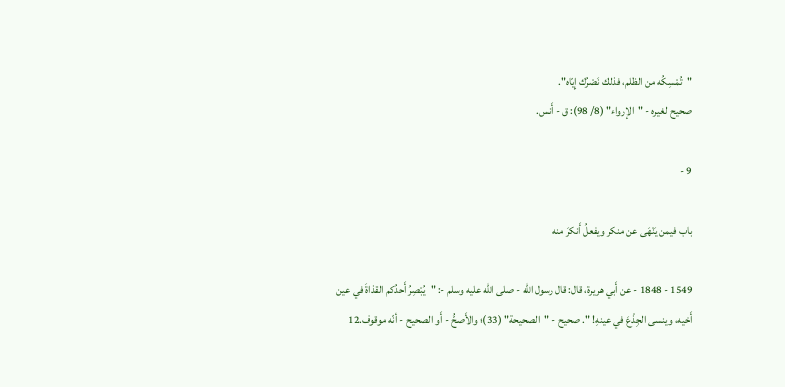"تُمْسِكُه من الظلم، فذلك نَصْرُك إِيّاه".
صحيح لغيره - "الإرواء" (8/ 98): ق - أَنس.

9 -

باب فيمن يَنْهَى عن منكر ويفعلُ أَنكرَ منه

1549 - 1848 - عن أَبي هريرة، قال: قال رسول الله - صلى الله عليه وسلم -: "يُبْصِرُ أَحدُكم القذاةَ في عين أَخيه، وينسى الجِذْعَ في عينهِ! ". صحيح - "الصحيحة" (33)؛ والأَصحُّ - أَو الصحيح - أنّه موقوف.12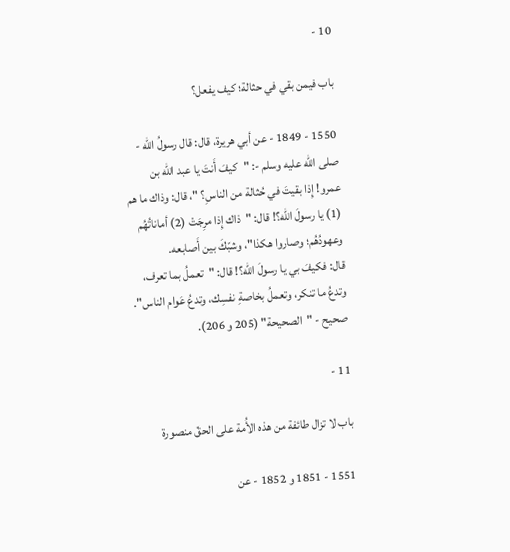10 -

باب فيمن بقي في حثالة؛ كيف يفعل؟

1550 - 1849 - عن أبي هريرة، قال: قال رسولُ الله - صلى الله عليه وسلم -: "كيفَ أَنتَ يا عبد الله بن عمرو! إِذا بقيتَ في حُثالة من الناسِ؟ "، قال: وذاك ما هم (1) يا رسولَ الله؟! قال: "ذاك إِذا مرِجَتْ (2) أماناتُهُم وعهودُهُم؛ وصاروا هكذا"، وشبّكَ بين أَصابعه.
قال: فكيفَ بي يا رسولَ الله؟! قال: "تعملُ بما تعرف، وتدعُ ما تنكر، وتعملُ بخاصةِ نفسِك، وتدعُ عَوام الناس".
صحيح - "الصحيحة" (205 و 206).

11 -

باب لا تزال طائفة من هذه الأُمة على الحقّ منصورة

1551 - 1851 و 1852 - عن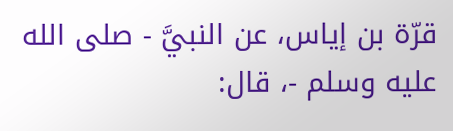قرّة بن إياس، عن النبيَّ - صلى الله عليه وسلم -، قال: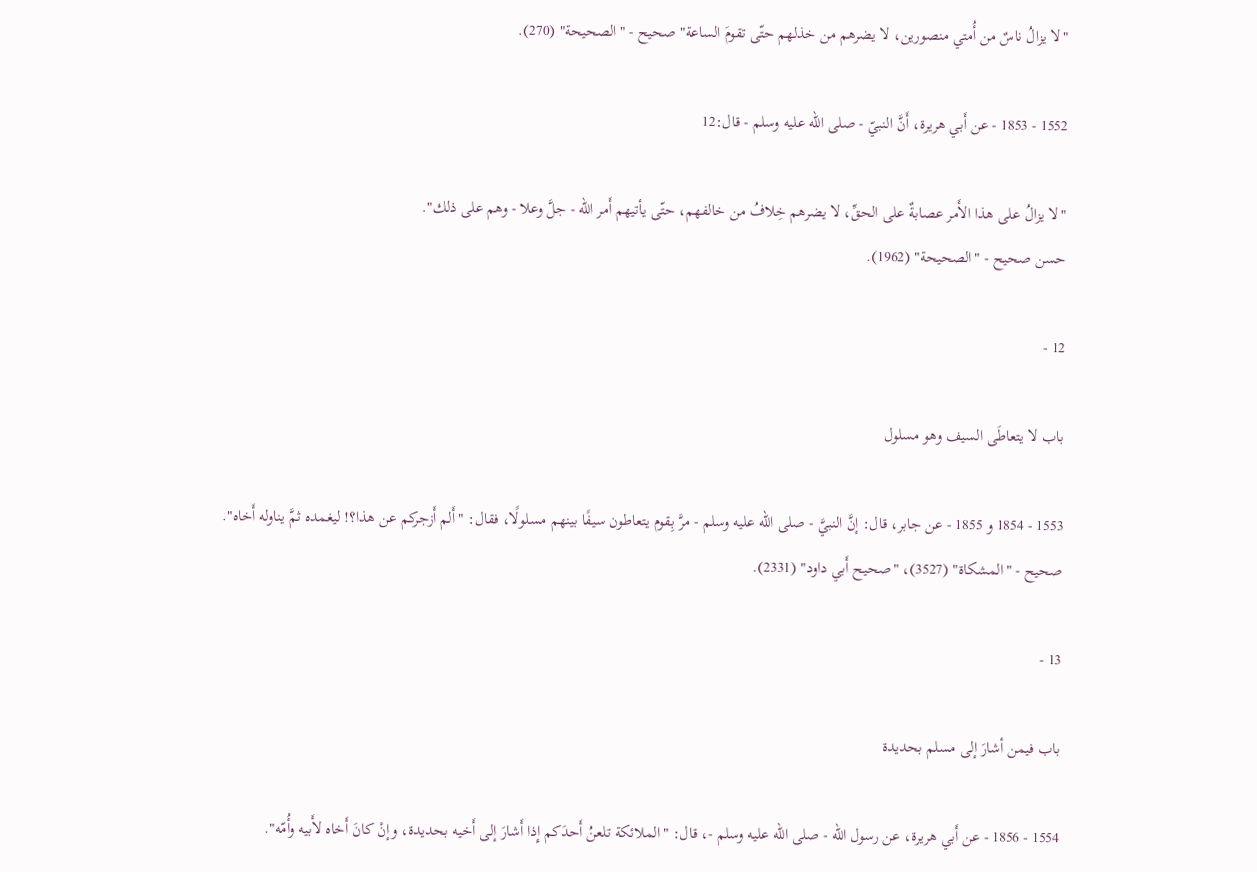"لا يزالُ ناسٌ من أُمتي منصورين، لا يضرهم من خذلهم حتّى تقومَ الساعة" صحيح - "الصحيحة" (270).

1552 - 1853 - عن أَبي هريرة، أَنَّ النبيّ - صلى الله عليه وسلم - قال:12

"لا يزالُ على هذا الأَمر عصابةٌ على الحقِّ، لا يضرهم خِلافُ من خالفهم، حتّى يأتيهم أَمر الله - جلَّ وعلا - وهم على ذلك".
حسن صحيح - "الصحيحة" (1962).

12 -

باب لا يتعاطَى السيف وهو مسلول

1553 - 1854 و 1855 - عن جابر، قال: إنَّ النبيَّ - صلى الله عليه وسلم - مرَّ بِقوم يتعاطون سيفًا بينهم مسلولًا، فقال: "أَلم أَزجركم عن هذا؟! ليغمده ثمَّ يناوله أَخاه".
صحيح - "المشكاة" (3527)، "صحيح أَبي داود" (2331).

13 -

باب فيمن أشارَ إلى مسلم بحديدة

1554 - 1856 - عن أَبي هريرة، عن رسول الله - صلى الله عليه وسلم -، قال: "الملائكة تلعنُ أَحدَكم إِذا أَشارَ إلى أَخيه بحديدة، وإنْ كانَ أَخاه لأَبيه وأُمّه".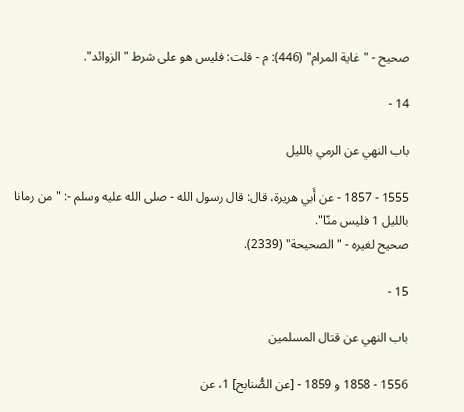صحيح - "غاية المرام" (446): م - قلت: فليس هو على شرط "الزوائد".

14 -

باب النهي عن الرمي بالليل

1555 - 1857 - عن أَبي هريرة، قال: قال رسول الله - صلى الله عليه وسلم -: "من رمانا بالليل 1 فليس منّا".
صحيح لغيره - "الصحيحة" (2339).

15 -

باب النهي عن قتال المسلمين

1556 - 1858 و 1859 - [عن الصُّنابح] 1، عن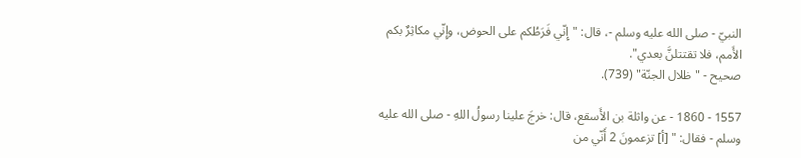النبيّ - صلى الله عليه وسلم -، قال: "إِنّي فَرَطُكم على الحوض، وإِنّي مكاثِرٌ بكم الأَمم، فلا تقتتلنَّ بعدي".
صحيح - "ظلال الجنّة" (739).

1557 - 1860 - عن واثلة بن الأَسقع، قال: خرجَ علينا رسولُ اللهِ - صلى الله عليه وسلم - فقال: " [أ] تزعمونَ 2 أَنّي من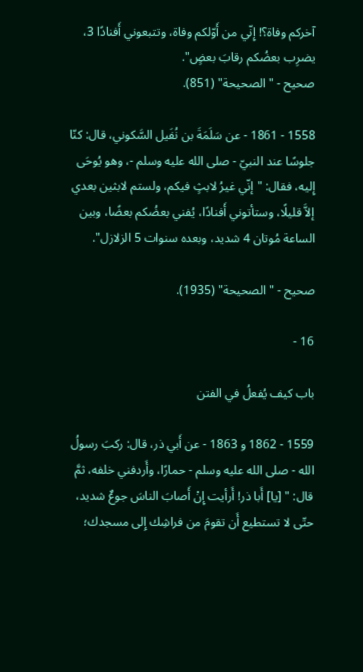آخركم وفاة؟! إِنّي من أَوّلكم وفاة، وتتبعوني أَفنادًا 3، يضرِب بعضُكم رقابَ بعضٍ".
صحيح - "الصحيحة" (851).

1558 - 1861 - عن سَلَمَةَ بن نُفَيل السَّكوني، قال: كنّا جلوسًا عند النبيّ - صلى الله عليه وسلم -، وهو يُوحَى إِليه، فقال: "إنّي غيرُ لابثٍ فيكم، ولستم لابثين بعدي إلاَّ قليلًا، وستأتوني أَفنادًا، يُفني بعضُكم بعضًا، وبين الساعة مُوتان 4 شديد، وبعده سنوات 5 الزلازل".

صحيح - "الصحيحة" (1935).

16 -

باب كيف يُفعلُ في الفتن

1559 - 1862 و 1863 - عن أَبي ذر، قال: ركبَ رسولُ الله - صلى الله عليه وسلم - حمارًا، وأَردفني خلفه، ثمَّ قال: " [يا] أَبا ذر! أَرأيت إِنْ أَصابَ الناسَ جوعٌ شديد، حتّى لا تستطيع أَن تقومَ من فراشِك إِلى مسجدك؛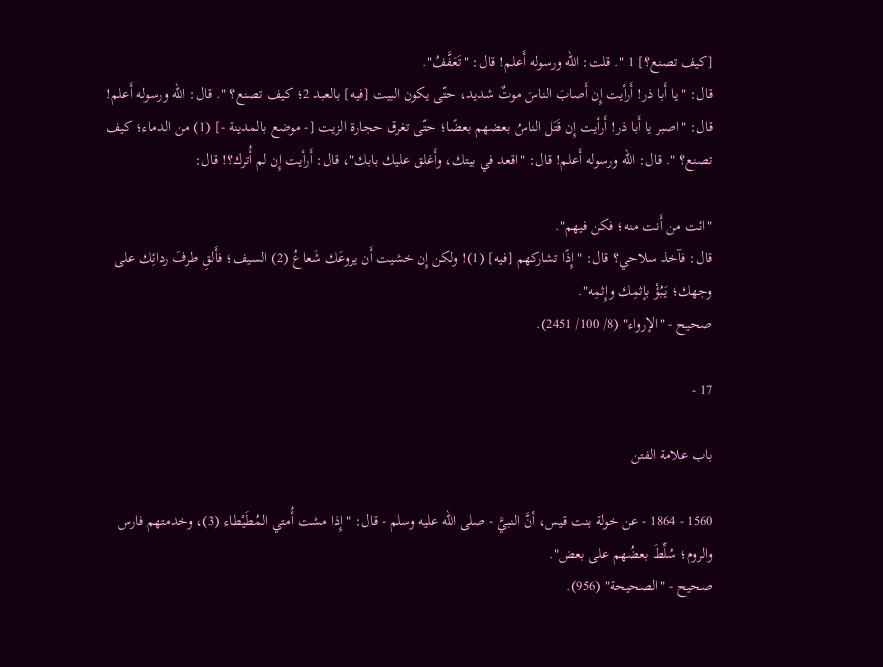[كيف تصنع؟] 1 ". قلت: الله ورسوله أَعلم! قال: "تَعَفَّفُ".
قال: "يا أَبا ذر! أَرأيت إِن أَصابَ الناسَ موتٌ شديد، حتّى يكون البيت [فيه] بالعبد 2؛ كيف تصنع؟ ". قال: الله ورسوله أَعلم! قال: "اصبر يا أَبا ذر! أَرأيت إِن قَتَل الناسُ بعضهم بعضًا؛ حتّى تغرق حجارة الزيت [- موضع بالمدينة -] (1) من الدماء؛ كيف تصنع؟ ". قال: الله ورسوله أَعلم! قال: "اقعد في بيتك، وأَغلق عليك بابك"، قال: أَرأيت إِن لم أُترك؟! قال:

"ائت من أَنت منه؛ فكن فيهم".
قال: فآخذ سلاحي؟ قال: "إِذًا تشاركهم [فيه] (1)! ولكن إِن خشيت أَن يروعَك شَعاعُ (2) السيف؛ فأَلقِ طرفَ ردائِك على وجهك؛ يَبُؤْ بإثمِك وإِثمِه".
صحيح - "الإرواء" (8/ 100/ 2451).

17 -

باب علامة الفتن

1560 - 1864 - عن خولة بنت قيس، أنَّ النبيَّ - صلى الله عليه وسلم - قال: "إِذا مشت أُمتي المُطَيْطاء (3)، وخدمتهم فارس والروم؛ سُلِّطَ بعضُهم على بعض".
صحيح - "الصحيحة" (956).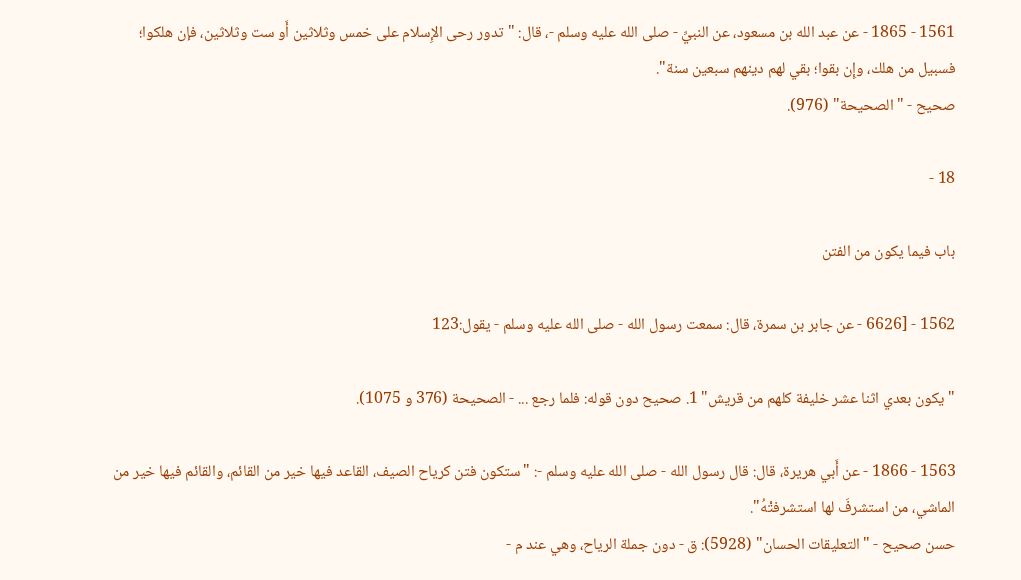1561 - 1865 - عن عبد الله بن مسعود، عن النبيِّ - صلى الله عليه وسلم -، قال: "تدور رحى الإِسلام على خمس وثلاثين أَو ست وثلاثين، فإن هلكوا؛ فسبيل من هلك، وإِن بقوا؛ بقي لهم دينهم سبعين سنة".
صحيح - "الصحيحة" (976).

18 -

باب فيما يكون من الفتن

1562 - [6626 - عن جابر بن سمرة، قال: سمعت رسول الله - صلى الله عليه وسلم - يقول:123

"يكون بعدي اثنا عشر خليفة كلهم من قريش" 1. صحيح دون قوله: فلما رجع ... - الصحيحة (376 و 1075).

1563 - 1866 - عن أَبي هريرة، قال: قال رسول الله - صلى الله عليه وسلم -: "ستكون فتن كرياح الصيف، القاعد فيها خير من القائم، والقائم فيها خير من الماشي، من استشرفَ لها استشرفتْهُ".
حسن صحيح - "التعليقات الحسان" (5928): ق - دون جملة الرياح، وهي عند م -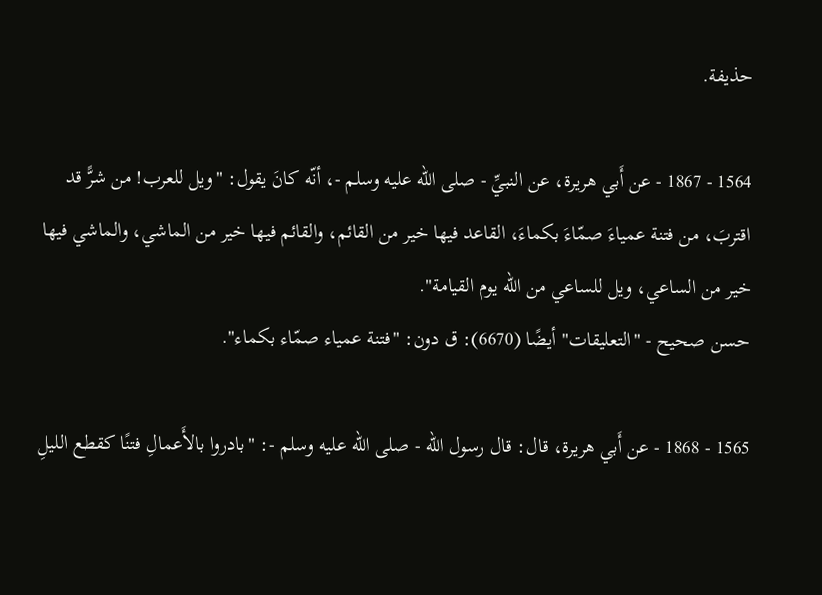حذيفة.

1564 - 1867 - عن أَبي هريرة، عن النبيِّ - صلى الله عليه وسلم -، أنّه كانَ يقول: "ويل للعرب! من شرًّ قد اقتربَ، من فتنة عمياءَ صمّاءَ بكماءَ، القاعد فيها خير من القائم، والقائم فيها خير من الماشي، والماشي فيها خير من الساعي، ويل للساعي من الله يوم القيامة".
حسن صحيح - "التعليقات" أيضًا (6670): ق دون: "فتنة عمياء صمّاء بكماء".

1565 - 1868 - عن أَبي هريرة، قال: قال رسول الله - صلى الله عليه وسلم -: "بادروا بالأَعمالِ فتنًا كقطع الليلِ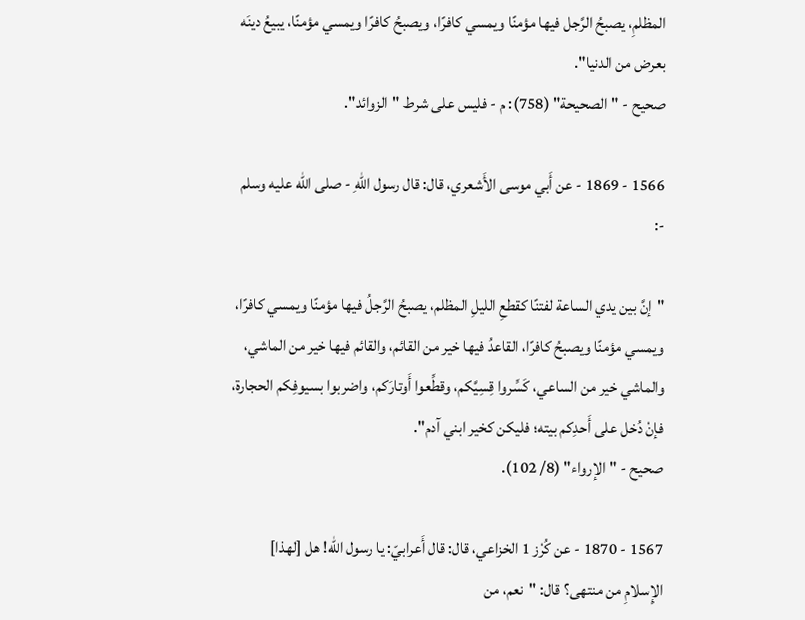المظلمِ، يصبحُ الرَّجل فيها مؤمنًا ويمسي كافرًا، ويصبحُ كافرًا ويمسي مؤمنًا، يبيعُ دينَه بعرض من الدنيا".
صحيح - "الصحيحة" (758): م - فليس على شرط "الزوائد".

1566 - 1869 - عن أَبي موسى الأَشعري، قال: قال رسول اللهِ - صلى الله عليه وسلم -:

"إنَّ بين يدي الساعة لفتنًا كقطعِ الليلِ المظلم، يصبحُ الرَّجلُ فيها مؤمنًا ويمسي كافرًا، ويمسي مؤمنًا ويصبحُ كافرًا، القاعدُ فيها خير من القائم، والقائم فيها خير من الماشي، والماشي خير من الساعي، كَسِّروا قِسِيَّكم، وقطِّعوا أَوتارَكم، واضربوا بسيوفِكم الحجارة، فإنْ دُخل على أَحدِكم بيته؛ فليكن كخير ابني آدم".
صحيح - "الإرواء" (8/ 102).

1567 - 1870 - عن كُرْز 1 الخزاعي، قال: قال أَعرابيّ: يا رسول الله! هل [لهذا] الإِسلامِ من منتهى؟ قال: "نعم، من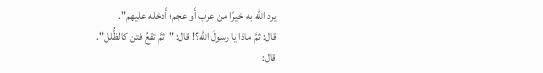يرد الله به خيرًا من عرب أَو عجم؛ أَدخله عليهم".
قال: ثمَّ ماذا يا رسولَ الله؟! قال: "ثمَّ تقعُ فتن كالظُّلل".
قال: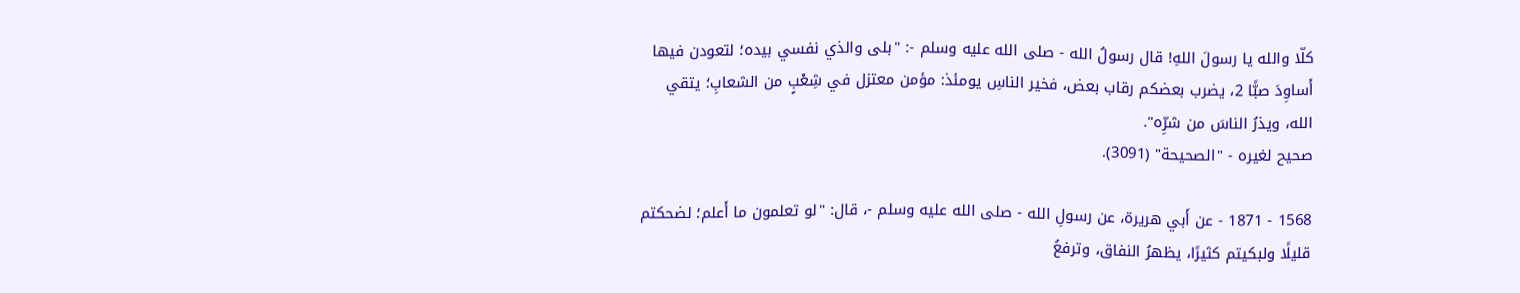كلّا والله يا رسولَ اللهِ! قال رسولُ الله - صلى الله عليه وسلم -: "بلى والذي نفسي بيده؛ لتعودن فيها أَساوِدَ صبًّا 2، يضرب بعضكم رقاب بعض، فخير الناسِ يومئذ: مؤمن معتزل في شِعْبٍ من الشعابِ؛ يتقي الله، ويذرُ الناسَ من شرِّه".
صحيح لغيره - "الصحيحة" (3091).

1568 - 1871 - عن أَبي هريرة، عن رسولِ الله - صلى الله عليه وسلم -، قال: "لو تعلمون ما أَعلم؛ لضحكتم قليلًا ولبكيتم كثيرًا، يظهرُ النفاق، وترفعُ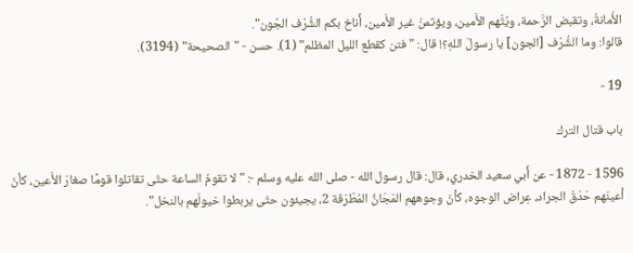الأَمانةُ، وتقبض الرَّحمة، ويُتَّهم الأَمين، ويؤتمنُ غير الأَمين، أَناخ بكم الشُّرْف الجُون".
قالوا: وما الشُّرْف [الجون] يا رسولَ اللهِ؟! قال: "فتن كقطع الليل المظلم" (1). حسن - "الصحيحة" (3194).

19 -

باب قتال الترك

1596 - 1872 - عن أَبي سعيد الخدري، قال: قال رسول الله - صلى الله عليه وسلم -: "لا تقومُ الساعة حتّى تقاتلوا قومًا صغارَ الأَعين، كأنّ أعينَهم حَدَقُ الجراد، عِراض الوجوه، كأنّ وجوههم المَجَانُّ المُطْرَقة 2، يجيئون حتّى يربطوا خيولَهم بالنخل".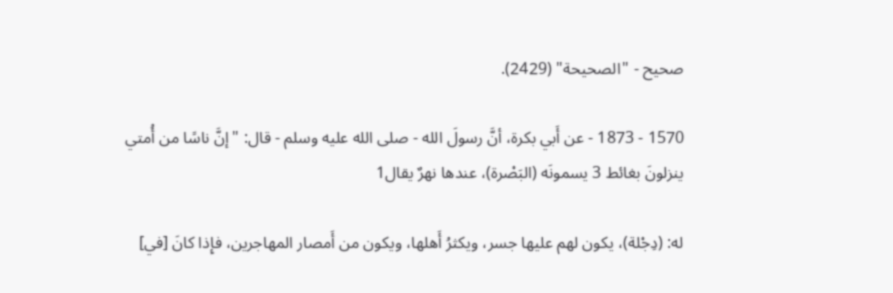صحيح - "الصحيحة" (2429).

1570 - 1873 - عن أَبي بكرة، أنَّ رسولَ الله - صلى الله عليه وسلم - قال: "إنَّ ناسًا من أُمتي ينزلونَ بغائط 3 يسمونَه (البَصْرة)، عندها نهرٌ يقال1

له: (دِجْلة)، يكون لهم عليها جسر، ويكثرُ أَهلها، ويكون من أَمصار المهاجرين، فإِذا كانَ [في]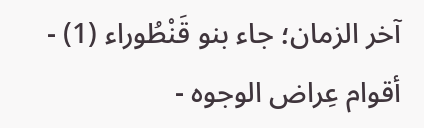آخر الزمان؛ جاء بنو قَنْطُوراء (1) - أقوام عِراض الوجوه -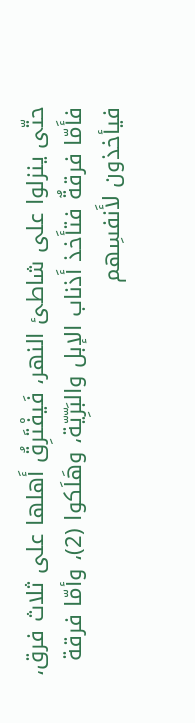حتّى ينزلوا على شاطئ النهر، فَيفْتَرِقُ أَهلها على ثلاث فرق، فأَمّا فرقةٌ فتأَخذ أَذناب الإبل والبَرِّيّة، وهَلَكوا (2)، وأمّا فرقة فيأخذون لأَنفسِهم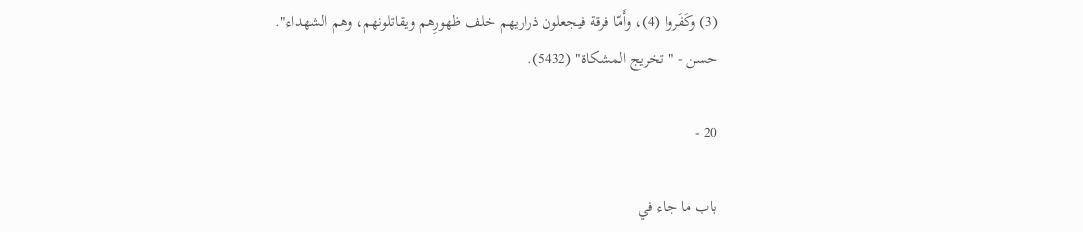(3) وكَفَروا (4)، وأَمّا فرقة فيجعلون ذراريهم خلف ظهورِهم ويقاتلونهم، وهم الشهداء".
حسن - "تخريج المشكاة" (5432).

20 -

باب ما جاء في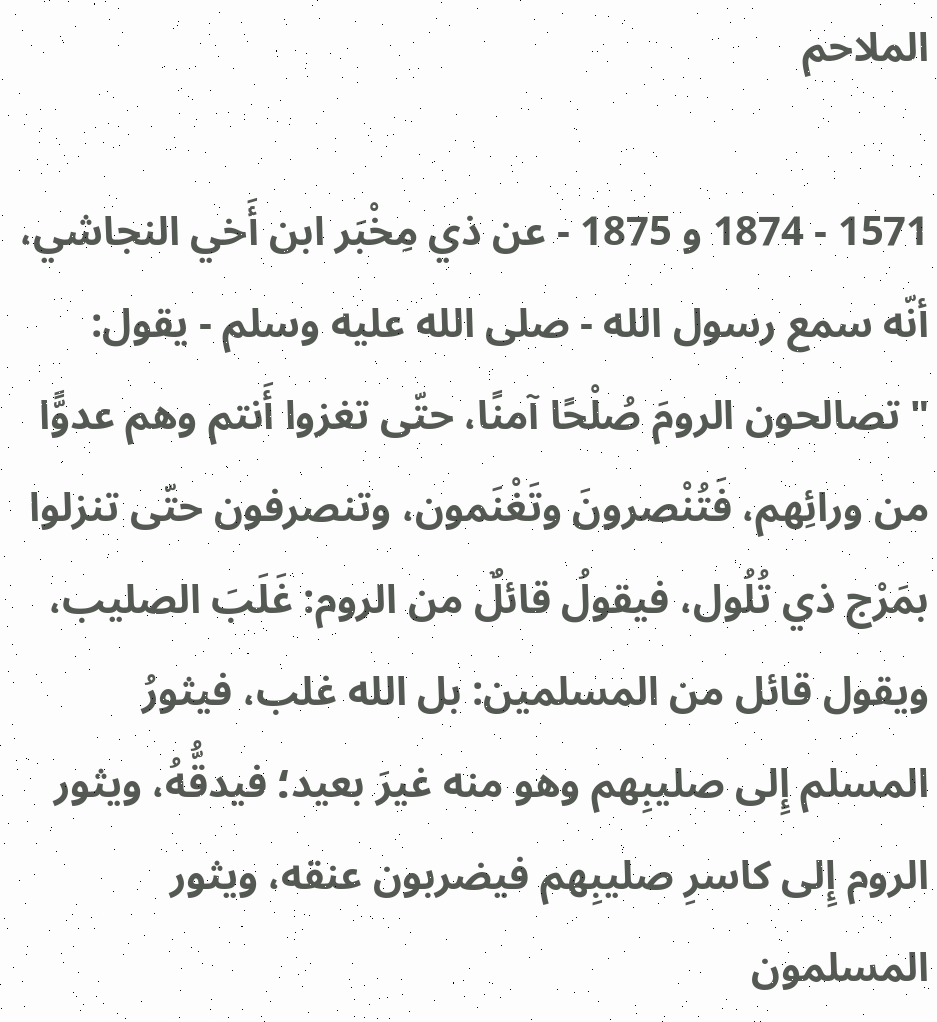الملاحم

1571 - 1874 و 1875 - عن ذي مِخْبَر ابن أَخي النجاشي، أنّه سمع رسول الله - صلى الله عليه وسلم - يقول: "تصالحون الرومَ صُلْحًا آمنًا، حتّى تغزوا أَنتم وهم عدوًّا من ورائِهم، فَتُنْصرونَ وتَغْنَمون، وتنصرفون حتّى تنزلوا بمَرْج ذي تُلُول، فيقولُ قائلٌ من الروم: غَلَبَ الصليب، ويقول قائل من المسلمين: بل الله غلب، فيثورُ المسلم إِلى صليبِهم وهو منه غيرَ بعيد؛ فيدقُّهُ، ويثور الروم إِلى كاسرِ صليبِهم فيضربون عنقه، ويثور المسلمون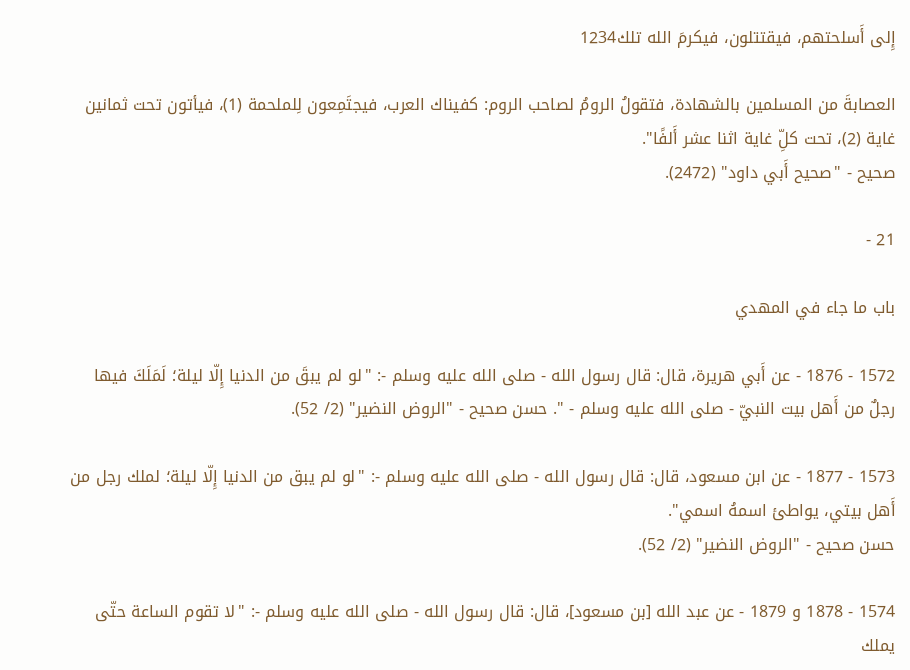إِلى أَسلحتهم، فيقتتلون، فيكرمَ الله تلك1234

العصابةَ من المسلمين بالشهادة، فتقولُ الرومُ لصاحب الروم: كفيناك العرب، فيجتَمِعون لِلملحمة (1)، فيأتون تحت ثمانين غاية (2)، تحت كلِّ غاية اثنا عشر أَلفًا".
صحيح - "صحيح أَبي داود" (2472).

21 -

باب ما جاء في المهدي

1572 - 1876 - عن أَبي هريرة، قال: قال رسول الله - صلى الله عليه وسلم -: "لو لم يبقَ من الدنيا إِلّا ليلة؛ لَمَلَكَ فيها رجلٌ من أَهل بيت النبيّ - صلى الله عليه وسلم - ". حسن صحيح - "الروض النضير" (2/ 52).

1573 - 1877 - عن ابن مسعود، قال: قال رسول الله - صلى الله عليه وسلم -: "لو لم يبق من الدنيا إِلّا ليلة؛ لملك رجل من أَهل بيتي، يواطئ اسمهُ اسمي".
حسن صحيح - "الروض النضير" (2/ 52).

1574 - 1878 و 1879 - عن عبد الله [بن مسعود]، قال: قال رسول الله - صلى الله عليه وسلم -: "لا تقوم الساعة حتّى يملك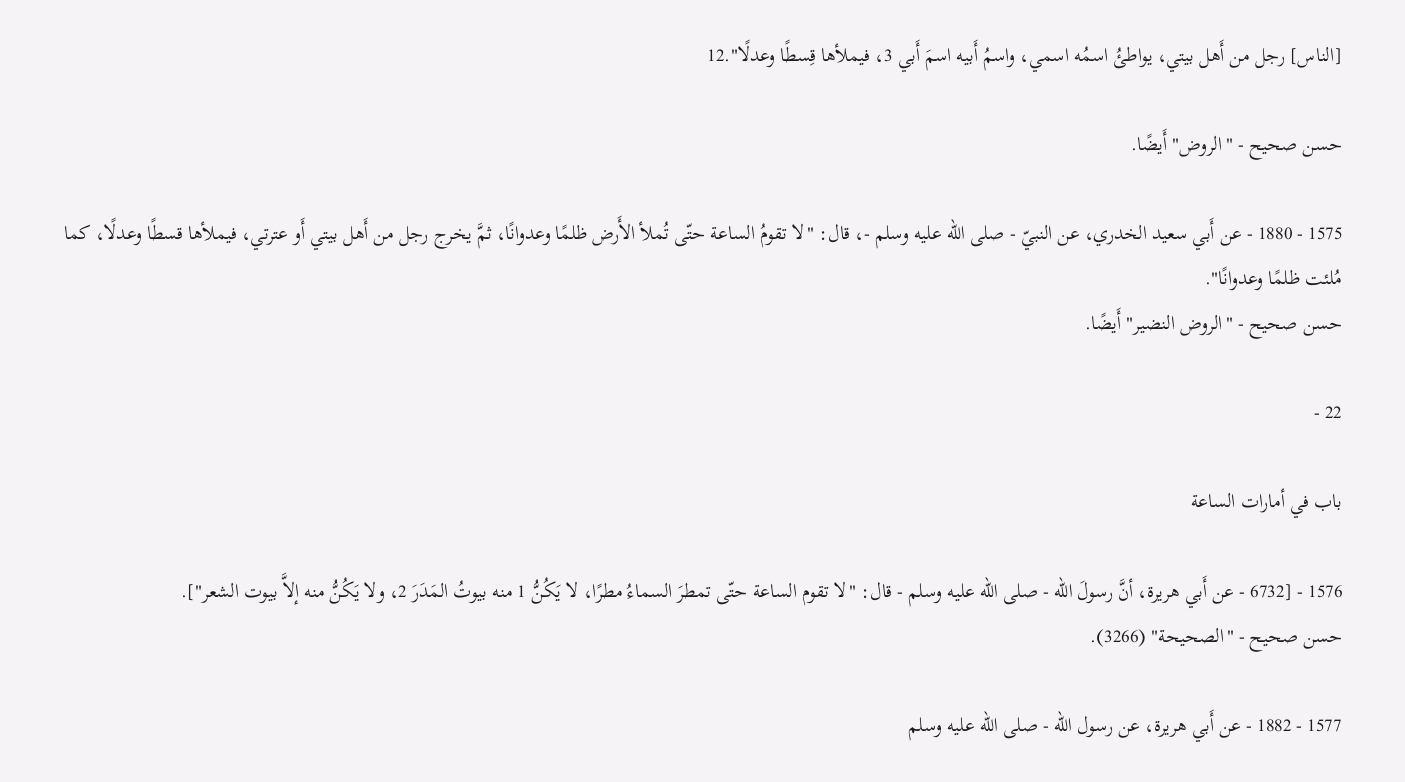[الناس] رجل من أَهل بيتي، يواطئُ اسمُه اسمي، واسمُ أَبيه اسمَ أَبي 3، فيملأها قِسطًا وعدلًا".12

حسن صحيح - "الروض" أَيضًا.

1575 - 1880 - عن أَبي سعيد الخدري، عن النبيّ - صلى الله عليه وسلم -، قال: "لا تقومُ الساعة حتّى تُملأ الأَرض ظلمًا وعدوانًا، ثمَّ يخرج رجل من أَهل بيتي أَو عترتي، فيملأها قسطًا وعدلًا، كما مُلئت ظلمًا وعدوانًا".
حسن صحيح - "الروض النضير" أَيضًا.

22 -

باب في أمارات الساعة

1576 - [6732 - عن أَبي هريرة، أنَّ رسولَ الله - صلى الله عليه وسلم - قال: "لا تقوم الساعة حتّى تمطرَ السماءُ مطرًا، لا يَكُنُّ 1 منه بيوتُ المَدَرَ 2، ولا يَكُنُّ منه إلاَّ بيوت الشعر"].
حسن صحيح - "الصحيحة" (3266).

1577 - 1882 - عن أَبي هريرة، عن رسول الله - صلى الله عليه وسلم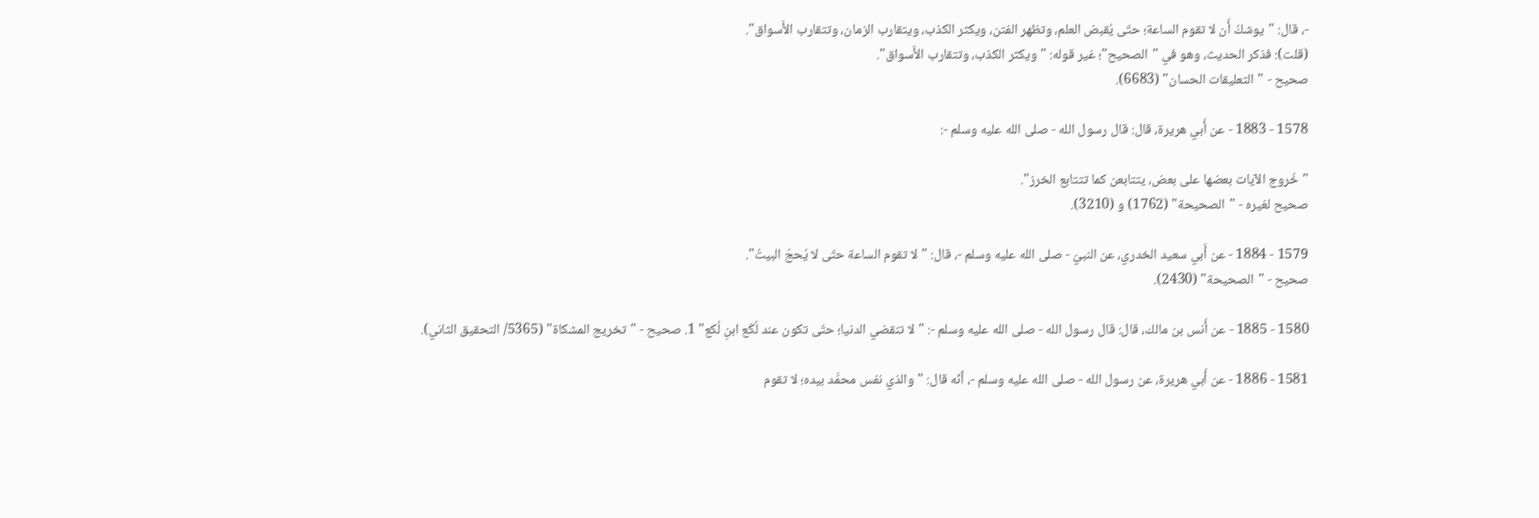-، قال: "يوشكُ أَن لا تقوم الساعة؛ حتّى يُقبض العلم، وتظهر الفتن، ويكثر الكذب، ويتقارب الزمان، وتتقارب الأَسواق".
(قلت): فذكر الحديث، وهو في "الصحيح"؛ غير قوله: "ويكثر الكذب، وتتقارب الأَسواق".
صحيح - "التعليقات الحسان" (6683).

1578 - 1883 - عن أَبي هريرة، قال: قال رسول الله - صلى الله عليه وسلم -:

"خُروج الآيات بعضها على بعض، يتتابعن كما تتتابع الخرز".
صحيح لغيره - "الصحيحة" (1762) و (3210).

1579 - 1884 - عن أَبي سعيد الخدري، عن النبيّ - صلى الله عليه وسلم -، قال: "لا تقوم الساعة حتّى لا يُحجّ البيتُ".
صحيح - "الصحيحة" (2430).

1580 - 1885 - عن أَنس بن مالك، قال: قال رسول الله - صلى الله عليه وسلم -: "لا تنقضي الدنيا؛ حتّى تكون عند لُكَع ابنِ لُكع" 1. صحيح - "تخريج المشكاة" (5365/ التحقيق الثاني).

1581 - 1886 - عن أَبي هريرة، عن رسول الله - صلى الله عليه وسلم -، أنّه قال: "والذي نفس محمَّد بيده؛ لا تقوم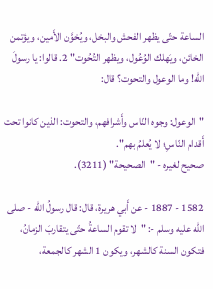الساعة حتّى يظهر الفحش والبخل، ويُخوَّن الأَمين، ويؤتمن الخائن، ويَهلك الوُعُول، ويظهر التُحُوت" 2. قالوا: يا رسولَ الله! وما الوعول والتحوت؟ قال:

"الوعول: وجوه النّاس وأَشرافهم، والتحوت: الذين كانوا تحت أَقدام النّاسِ؛ لا يُعلمُ بهم".
صحيح لغيره - "الصحيحة" (3211).

1582 - 1887 - عن أَبي هريرة، قال: قال رسولُ الله - صلى الله عليه وسلم -: "لا تقوم الساعةُ حتّى يتقاربَ الزمانُ، فتكون السنة كالشهر، ويكون 1 الشهر كالجمعة،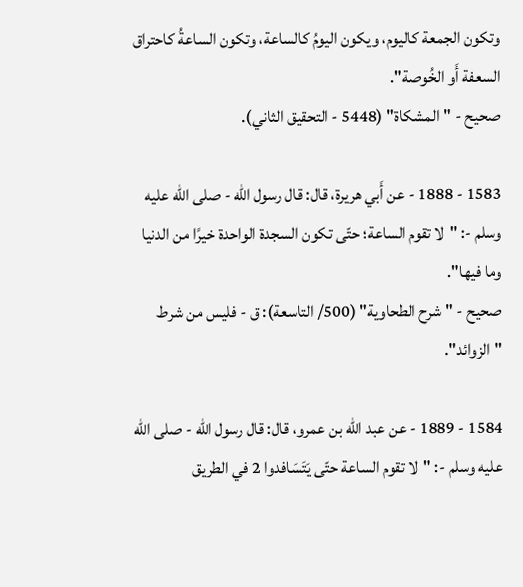وتكون الجمعة كاليوم، ويكون اليومُ كالساعة، وتكون الساعةُ كاحتراق السعفة أَو الخُوصة".
صحيح - "المشكاة" (5448 - التحقيق الثاني).

1583 - 1888 - عن أَبي هريرة، قال: قال رسول الله - صلى الله عليه وسلم -: "لا تقوم الساعة؛ حتّى تكون السجدة الواحدة خيرًا من الدنيا وما فيها".
صحيح - "شرح الطحاوية" (500/ التاسعة): ق - فليس من شرط "الزوائد".

1584 - 1889 - عن عبد الله بن عمرو، قال: قال رسول الله - صلى الله عليه وسلم -: "لا تقوم الساعة حتّى يَتَسَافدوا 2 في الطريق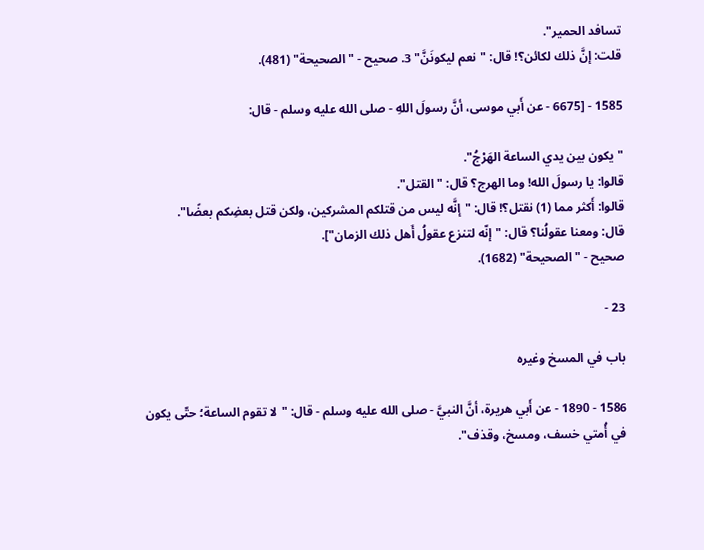تسافد الحمير".
قلت: إنَّ ذلك لكائن؟! قال: "نعم ليكونَنَّ" 3. صحيح - "الصحيحة" (481).

1585 - [6675 - عن أَبي موسى، أنَّ رسولَ اللهِ - صلى الله عليه وسلم - قال:

"يكون بين يدي الساعة الهَرْجُ".
قالوا: يا رسولَ الله! وما الهرج؟ قال: "القتل".
قالوا: أَكثر مما (1) نقتل؟! قال: "إنَّه ليس من قتلكم المشركين، ولكن قتل بعضِكم بعضًا".
قال: ومعنا عقولُنا؟ قال: "إنّه لتنزع عقولُ أَهل ذلك الزمان"].
صحيح - "الصحيحة" (1682).

23 -

باب في المسخ وغيره

1586 - 1890 - عن أَبي هريرة، أنَّ النبيَّ - صلى الله عليه وسلم - قال: "لا تقوم الساعة؛ حتّى يكون في أُمتي خسف، ومسخ، وقذف".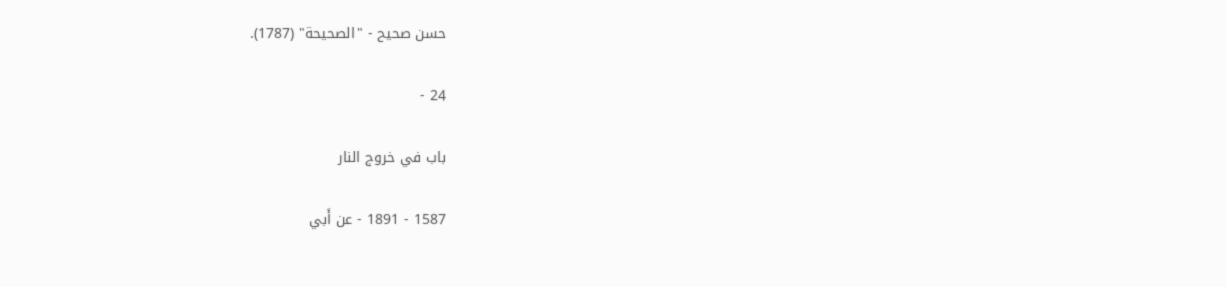حسن صحيح - "الصحيحة" (1787).

24 -

باب في خروج النار

1587 - 1891 - عن أَبي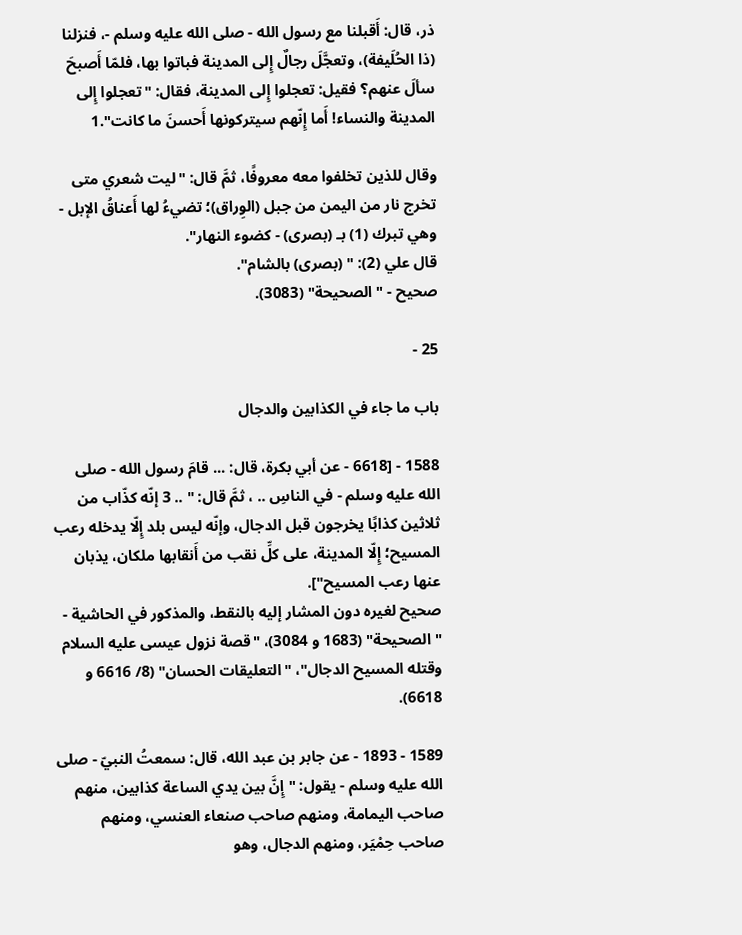ذر، قال: أَقبلنا مع رسول الله - صلى الله عليه وسلم -، فنزلنا (ذا الحُلَيفة)، وتعجَّلَ رجالٌ إِلى المدينة فباتوا بها، فلمّا أَصبحَ سألَ عنهم؟ فقيل: تعجلوا إِلى المدينة، فقال: "تعجلوا إِلى المدينة والنساء! أَما إِنّهم سيتركونها أَحسنَ ما كانت".1

وقال للذين تخلفوا معه معروفًا، ثمَّ قال: "ليت شعري متى تخرج نار من اليمن من جبل (الوِراق)؛ تضيءُ لها أَعناقُ الإبل - وهي تبرك (1) بـ (بصرى) - كضوء النهار".
قال علي (2): " (بصرى) بالشام".
صحيح - "الصحيحة" (3083).

25 -

باب ما جاء في الكذابين والدجال

1588 - [6618 - عن أبي بكرة، قال: ... قامَ رسول الله - صلى الله عليه وسلم - في الناسِ .. ، ثمَّ قال: " .. 3 إنّه كذّاب من ثلاثين كذابًا يخرجون قبل الدجال، وإنّه ليس بلد إِلّا يدخله رعب المسيح؛ إِلّا المدينة، على كلِّ نقب من أَنقابها ملكان، يذبان عنها رعب المسيح"].
صحيح لغيره دون المشار إليه بالنقط، والمذكور في الحاشية - "الصحيحة" (1683 و 3084)، "قصة نزول عيسى عليه السلام وقتله المسيح الدجال"، "التعليقات الحسان" (8/ 6616 و 6618).

1589 - 1893 - عن جابر بن عبد الله، قال: سمعتُ النبيّ - صلى الله عليه وسلم - يقول: "إِنَّ بين يدي الساعة كذابين، منهم صاحب اليمامة، ومنهم صاحب صنعاء العنسي، ومنهم صاحب حِمْيَر، ومنهم الدجال، وهو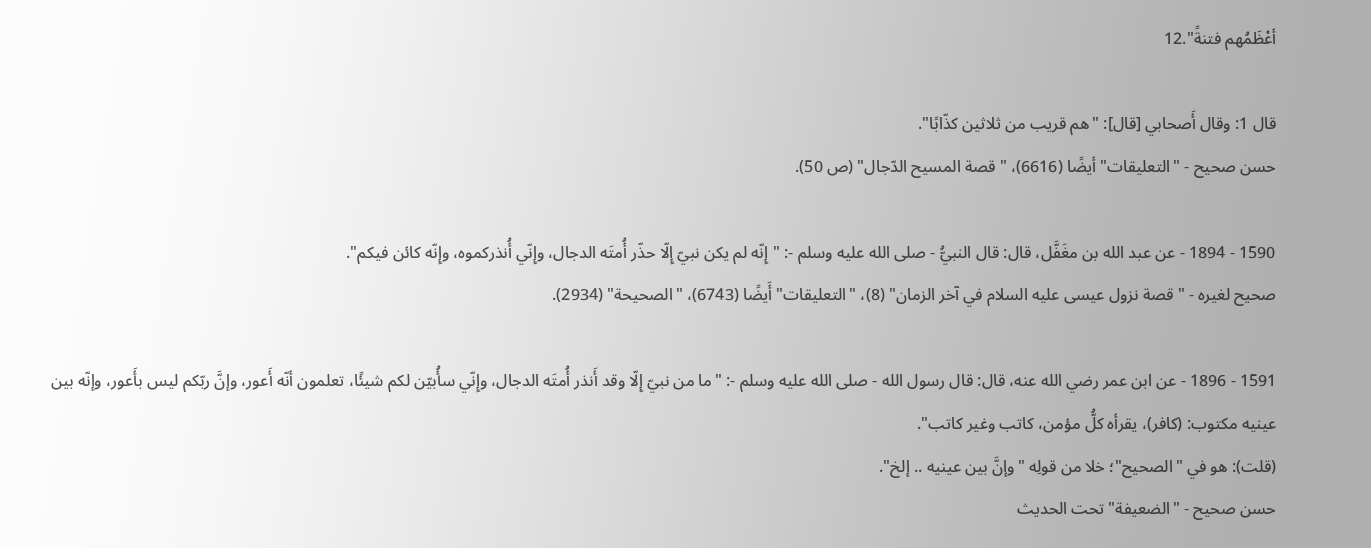أعْظَمُهم فتنةً".12

قال 1: وقال أَصحابي [قال]: "هم قريب من ثلاثين كذّابًا".
حسن صحيح - "التعليقات" أيضًا (6616)، "قصة المسيح الدّجال" (ص 50).

1590 - 1894 - عن عبد الله بن مغَفَّل، قال: قال النبيُّ - صلى الله عليه وسلم -: "إِنّه لم يكن نبيّ إِلّا حذّر أُمتَه الدجال، وإِنّي أُنذركموه، وإِنّه كائن فيكم".
صحيح لغيره - "قصة نزول عيسى عليه السلام في آخر الزمان" (8)، "التعليقات" أَيضًا (6743)، "الصحيحة" (2934).

1591 - 1896 - عن ابن عمر رضي الله عنه، قال: قال رسول الله - صلى الله عليه وسلم -: "ما من نبيّ إِلّا وقد أَنذر أُمتَه الدجال، وإِنّي سأُبيّن لكم شيئًا، تعلمون أنّه أَعور، وإنَّ ربّكم ليس بأَعور، وإنّه بين عينيه مكتوب: (كافر)، يقرأه كلُّ مؤمن، كاتب وغير كاتب".
(قلت): هو في "الصحيح"؛ خلا من قولِه "وإنَّ بين عينيه .. إلخ".
حسن صحيح - "الضعيفة" تحت الحديث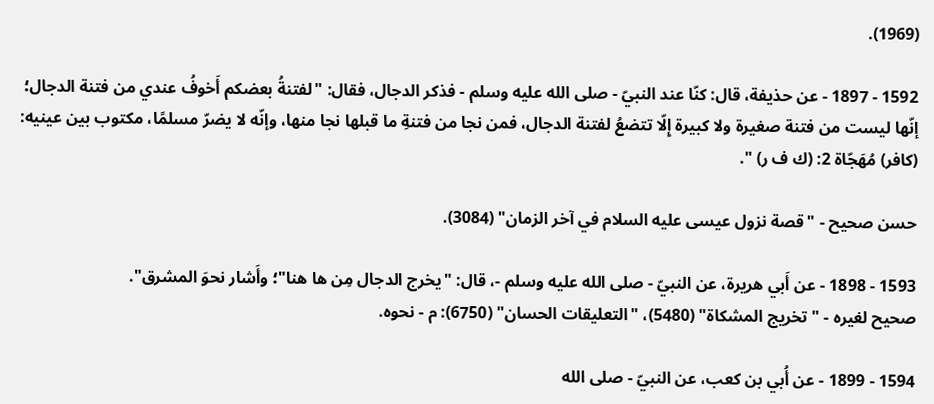(1969).

1592 - 1897 - عن حذيفة، قال: كنّا عند النبيّ - صلى الله عليه وسلم - فذكر الدجال، فقال: "لفتنةُ بعضكم أَخوفُ عندي من فتنة الدجال؛ إنّها ليست من فتنة صغيرة ولا كبيرة إِلّا تتضعُ لفتنة الدجال، فمن نجا من فتنةِ ما قبلها نجا منها، وإنّه لا يضرّ مسلمًا، مكتوب بين عينيه: (كافر) مُهَجّاة 2: (ك ف ر) ".

حسن صحيح - "قصة نزول عيسى عليه السلام في آخر الزمان" (3084).

1593 - 1898 - عن أَبي هريرة، عن النبيّ - صلى الله عليه وسلم -، قال: "يخرج الدجال مِن ها هنا"؛ وأَشار نحوَ المشرق".
صحيح لغيره - "تخريج المشكاة" (5480)، "التعليقات الحسان" (6750): م - نحوه.

1594 - 1899 - عن أُبي بن كعب، عن النبيّ - صلى الله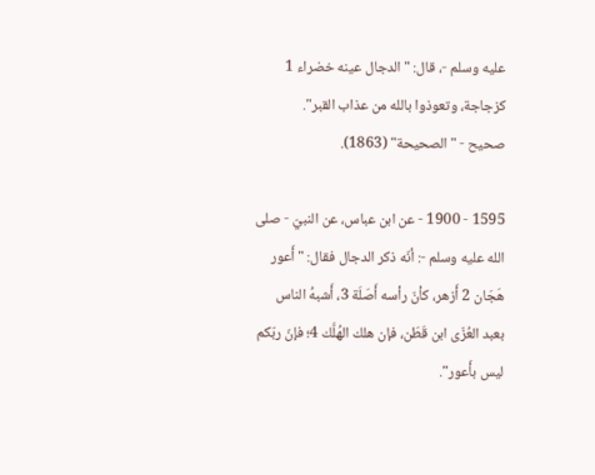عليه وسلم -، قال: "الدجال عينه خضراء 1 كزجاجة، وتعوذوا بالله من عذاب القبر".
صحيح - "الصحيحة" (1863).

1595 - 1900 - عن ابن عباس، عن النبيّ - صلى الله عليه وسلم -: أنّه ذكر الدجال فقال: "أَعور هَجَان 2 أَزهر، كأنّ رأسه أَصَلَة 3، أَشبهُ الناس بعبد العُزّى ابن قَطَن، فإن هلك الهُلَّك 4؛ فإنّ ربّكم ليس بأَعور".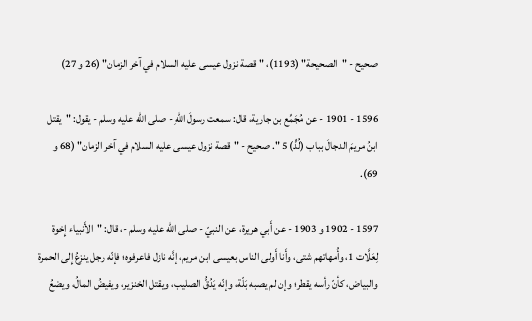صحيح - "الصحيحة" (1193)، "قصة نزول عيسى عليه السلام في آخر الزمان" (26 و 27)

1596 - 1901 - عن مُجَمِّع بن جارية، قال: سمعت رسولَ اللهِ - صلى الله عليه وسلم - يقول: "يقتل ابنُ مريمَ الدجالَ بباب (لُدٍّ) 5 ". صحيح - "قصة نزول عيسى عليه السلام في آخر الزمان" (68 و 69).

1597 - 1902 و 1903 - عن أَبي هريرة، عن النبيّ - صلى الله عليه وسلم -، قال: "الأَنبياء إِخوة لِعَلَّات 1، وأُمهاتهم شتى، وأَنا أَولى الناس بعيسى ابن مريم، إنَّه نازل فاعرفوه؛ فإنّه رجل ينزعُ إِلى الحمرة والبياض، كأنّ رأسه يقطر؛ وإن لم يصبه بَلّة، وإنّه يَدُقُّ الصليب، ويقتل الخنزير، ويفيضُ المالُ، ويضعُ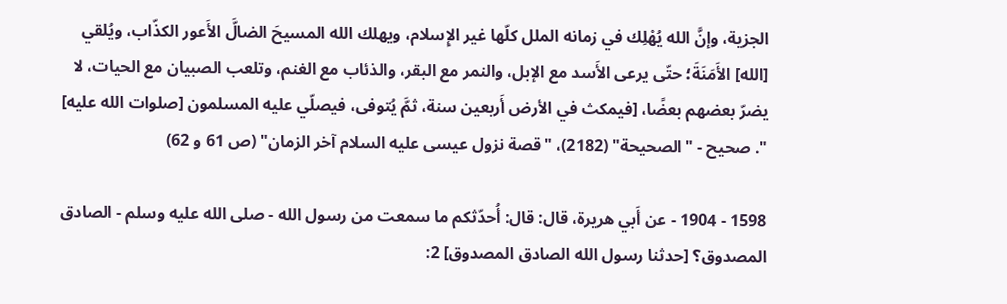الجزية، وإنَّ الله يُهْلِك في زمانه الملل كلّها غير الإِسلام، ويهلك الله المسيحَ الضالَّ الأَعور الكذّاب، ويُلقي [الله] الأَمَنَةَ؛ حتّى يرعى الأَسد مع الإبل، والنمر مع البقر، والذئاب مع الغنم، وتلعب الصبيان مع الحيات، لا يضرّ بعضهم بعضًا، [فيمكث في الأرض أَربعين سنة، ثمَّ يُتوفى، فيصلّي عليه المسلمون [صلوات الله عليه] ". صحيح - "الصحيحة" (2182)، "قصة نزول عيسى عليه السلام آخر الزمان" (ص 61 و 62)

1598 - 1904 - عن أَبي هريرة، قال: قال: أُحدّثكم ما سمعت من رسول الله - صلى الله عليه وسلم - الصادق المصدوق؟ [حدثنا رسول الله الصادق المصدوق] 2: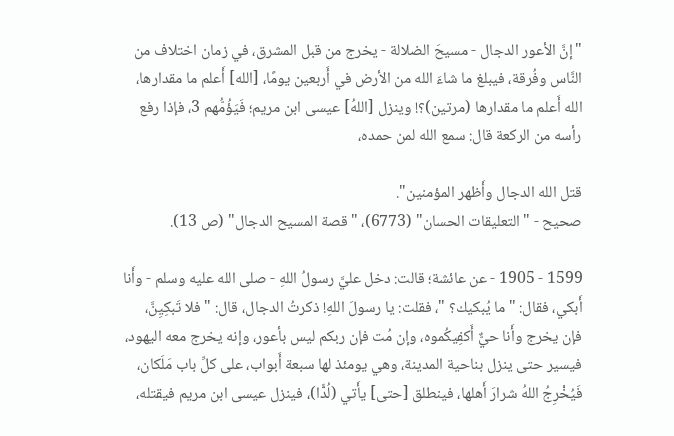"إنَّ الأعور الدجال - مسيحَ الضلالة - يخرج من قبل المشرق، في زمان اختلاف من النَّاس وفُرقة، فيبلغ ما شاءَ الله من الأرض في أَربعين يومًا، [الله] أَعلم ما مقدارها، الله أَعلم ما مقدارها (مرتين)؟! وينزل [اللهُ] عيسى ابن مريم؛ فَيَؤُمُّهم 3، فإذا رفع رأسه من الركعة قال: سمع الله لمن حمده،

قتل الله الدجال وأَظهر المؤمنين".
صحيح - "التعليقات الحسان" (6773)، "قصة المسيح الدجال" (ص 13).

1599 - 1905 - عن عائشة؛ قالت: دخل عليَّ رسولُ اللهِ - صلى الله عليه وسلم - وأَنا أَبكي، فقال: "ما يُبكيك؟ "، فقلت: يا رسولَ اللهِ! ذكرتُ الدجال، قال: "فلا تَبكِيِنَّ، فإن يخرج وأَنا حيٌّ أَكفِيكُموه، وإن مُت فإن ربكم ليس بأعور، وإنه يخرج معه اليهود، فيسير حتى ينزل بناحية المدينة، وهي يومئذ لها سبعة أَبواب، على كلِّ باب مَلَكان، فَيُخْرِجُ اللهُ شرارَ أَهلها، فينطلق [حتى] يأَتي (لُدًّا)، فينزل عيسى ابن مريم فيقتله،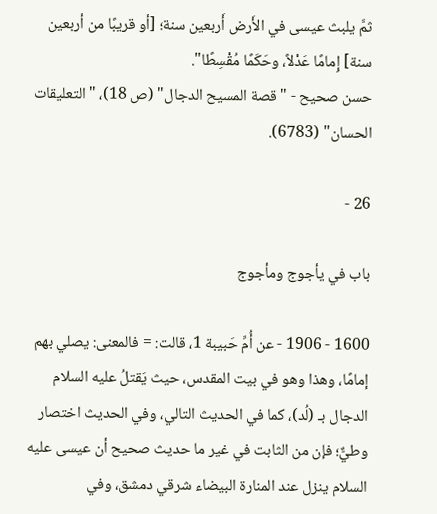ثمَّ يلبث عيسى في الأَرض أَربعين سنة؛ [أو قريبًا من أربعين سنة] إِمامًا عَدْلاً، وحَكَمًا مُقْسِطًا".
حسن صحيح - "قصة المسيح الدجال" (ص 18)، "التعليقات الحسان" (6783).

26 -

باب في يأجوج ومأجوج

1600 - 1906 - عن أُمِّ حَبيبة 1، قالت: = فالمعنى: يصلي بهم إمامًا، وهذا وهو في بيت المقدس، حيث يَقتلُ عليه السلام الدجال بـ (لُد)، كما في الحديث التالي، وفي الحديث اختصار وطيٌّ؛ فإن من الثابت في غير ما حديث صحيح أن عيسى عليه السلام ينزل عند المنارة البيضاء شرقي دمشق، وفي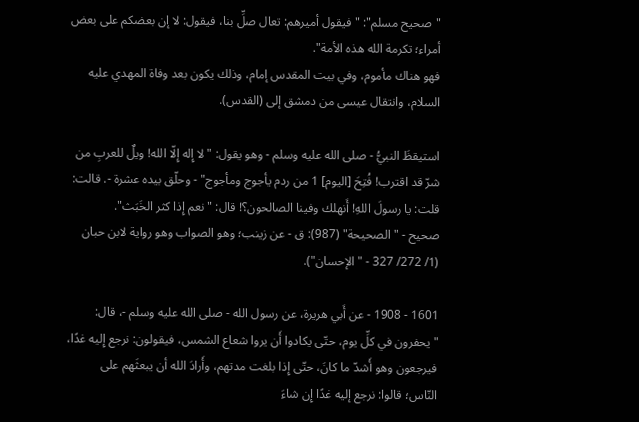"صحيح مسلم": "فيقول أميرهم: تعال صلِّ بنا، فيقول: لا إن بعضكم على بعض أمراء؛ تكرمة الله هذه الأمة".
فهو هناك مأموم، وفي بيت المقدس إمام، وذلك يكون بعد وفاة المهدي عليه السلام، وانتقال عيسى من دمشق إلى (القدس).

استيقظَ النبيُّ - صلى الله عليه وسلم - وهو يقول: "لا إِله إِلّا الله! ويلٌ للعربِ من شرّ قد اقترب! فُتِحَ [اليوم] 1 من ردم يأجوج ومأجوج" - وحلّق بيده عشرة -. قالت: قلت: يا رسولَ اللهِ! أَنهلك وفينا الصالحون؟! قال: "نعم إِذا كثر الخَبَث".
صحيح - "الصحيحة" (987): ق - عن زينب؛ وهو الصواب وهو رواية لابن حبان (1/ 272/ 327 - "الإحسان").

1601 - 1908 - عن أَبي هريرة، عن رسول الله - صلى الله عليه وسلم -، قال: "يحفرون في كلِّ يوم، حتّى يكادوا أَن يروا شعاع الشمس، فيقولون: نرجع إِليه غدًا، فيرجعون وهو أَشدّ ما كانَ، حتّى إِذا بلغت مدتهم، وأَرادَ الله أن يبعثَهم على النّاس؛ قالوا: نرجع إليه غدًا إِن شاءَ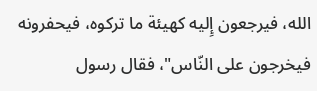الله، فيرجعون إِليه كهيئة ما تركوه، فيحفرونه فيخرجون على النّاس"، فقال رسول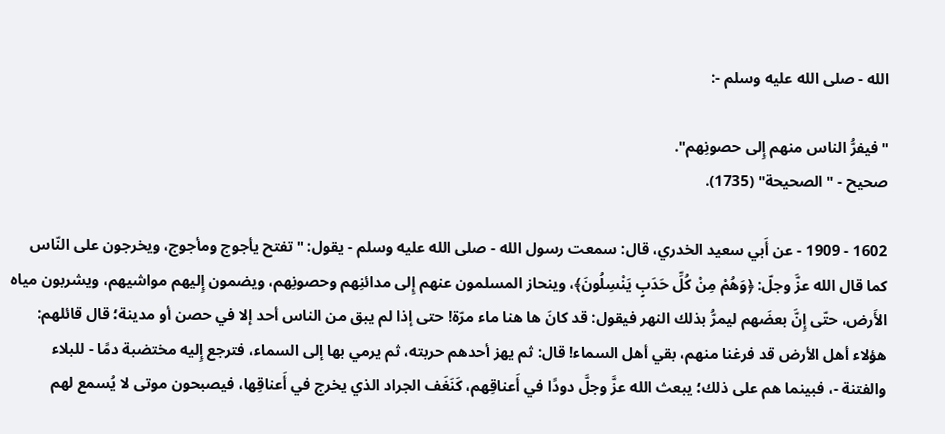الله - صلى الله عليه وسلم -:

"فيفرُّ الناس منهم إِلى حصونِهم".
صحيح - "الصحيحة" (1735).

1602 - 1909 - عن أَبي سعيد الخدري، قال: سمعت رسول الله - صلى الله عليه وسلم - يقول: "تفتح يأجوج ومأجوج، ويخرجون على النّاس كما قال الله عزَّ وجلّ: ﴿وَهُمْ مِنْ كُلِّ حَدَبٍ يَنْسِلُونَ﴾، وينحاز المسلمون عنهم إِلى مدائنِهم وحصونِهم، ويضمون إِليهم مواشيهم، ويشربون مياه الأَرض، حتّى إِنَّ بعضَهم ليمرُّ بذلك النهر فيقول: قد كانَ ها هنا ماء مرّة! حتى إذا لم يبق من الناس أحد إلا في حصن أو مدينة؛ قال قائلهم: هؤلاء أهل الأرض قد فرغنا منهم، بقي أهل السماء! قال: ثم يهز أحدهم حربته، ثم يرمي بها إلى السماء، فترجع إِليه مختضبة دمًا - للبلاء والفتنة -، فبينما هم على ذلك؛ يبعث الله عزَّ وجلَّ دودًا في أَعناقِهم، كَنَغَف الجراد الذي يخرج في أَعناقِها، فيصبحون موتى لا يُسمع لهم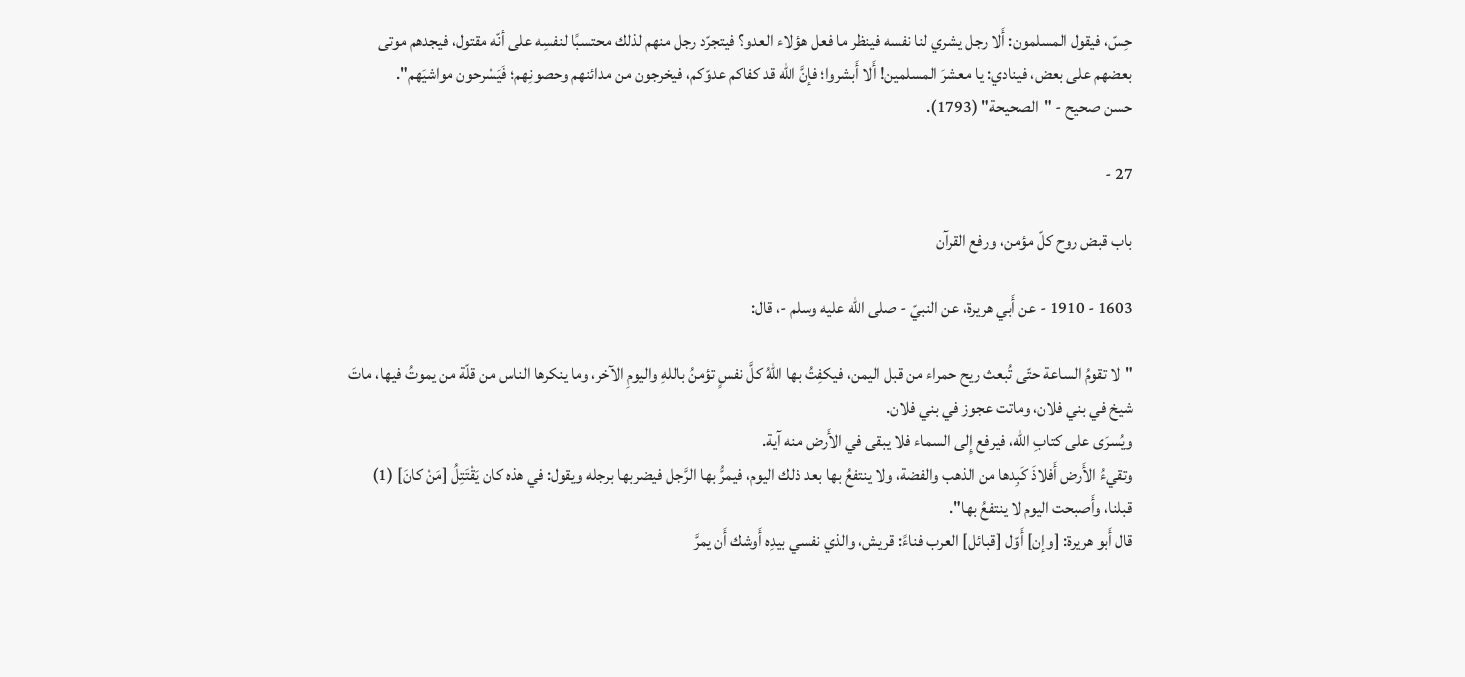حِسّ، فيقول المسلمون: أَلا رجل يشري لنا نفسه فينظر ما فعل هؤلاء العدو؟ فيتجرّد رجل منهم لذلك محتسبًا لنفسِه على أنّه مقتول، فيجدهم موتى بعضهم على بعض، فينادي: يا معشرَ المسلمين! أَلا أَبشروا؛ فإنَّ الله قد كفاكم عدوّكم، فيخرجون من مدائنهم وحصونِهم؛ فَيَسْرحون مواشيَهم".
حسن صحيح - "الصحيحة" (1793).

27 -

باب قبض روح كلّ مؤمن، ورفع القرآن

1603 - 1910 - عن أَبي هريرة، عن النبيّ - صلى الله عليه وسلم -، قال:

"لا تقومُ الساعة حتّى تُبعث ريح حمراء من قبل اليمن، فيكفِتُ بها اللهُ كلَّ نفسٍ تؤمنُ باللهِ واليومِ الآخر، وما ينكرها الناس من قلّة من يموتُ فيها، ماتَ شيخ في بني فلان، وماتت عجوز في بني فلان.
ويُسرَى على كتابِ الله، فيرفع إِلى السماء فلا يبقى في الأَرض منه آية.
وتقيءُ الأَرض أَفلاذَ كَبِدها من الذهب والفضة، ولا ينتفعُ بها بعد ذلك اليوم، فيمرُّ بها الرَّجل فيضربها برجله ويقول: في هذه كان يَقْتَتِلُ [مَنْ كانَ] (1) قبلنا، وأَصبحت اليوم لا ينتفعُ بها".
قال أَبو هريرة: [وإن] أَوّل [قبائل] العرب فناءً: قريش، والذي نفسي بيدِه أَوشك أَن يمرَّ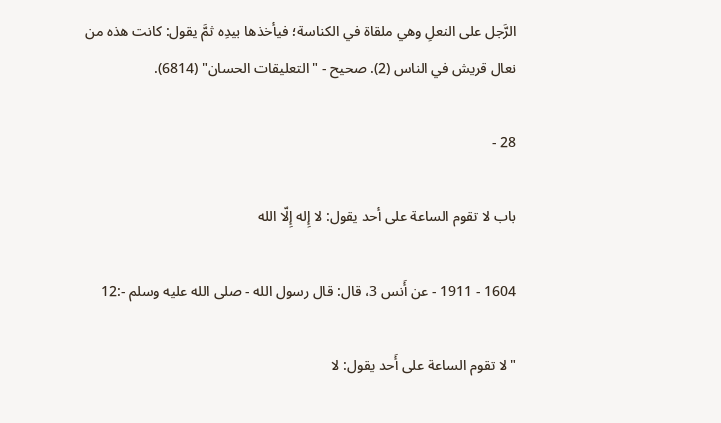الرَّجل على النعلِ وهي ملقاة في الكناسة؛ فيأخذها بيدِه ثمَّ يقول: كانت هذه من نعال قريش في الناس (2). صحيح - "التعليقات الحسان" (6814).

28 -

باب لا تقوم الساعة على أحد يقول: لا إِله إِلّا الله

1604 - 1911 - عن أَنس 3، قال: قال رسول الله - صلى الله عليه وسلم -:12

"لا تقوم الساعة على أَحد يقول: لا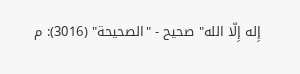إِله إِلّا الله" صحيح - "الصحيحة" (3016): م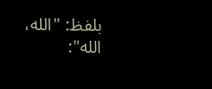بلفظ: "الله، الله":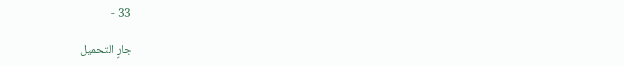33 -

جارٍ التحميل